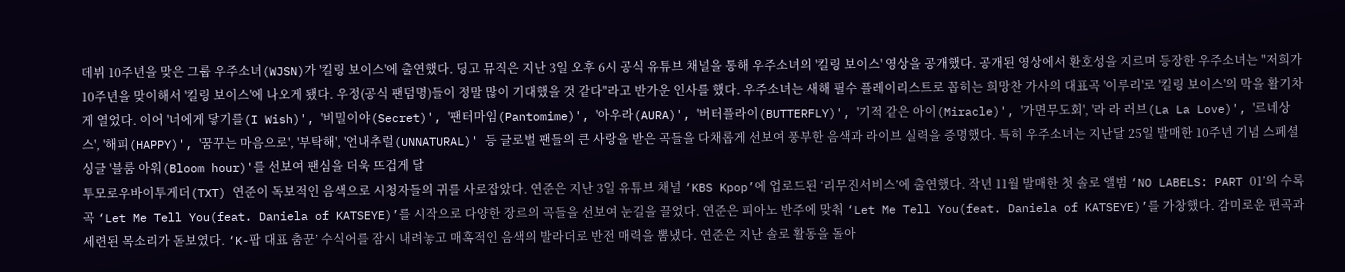데뷔 10주년을 맞은 그룹 우주소녀(WJSN)가 '킬링 보이스'에 출연했다. 딩고 뮤직은 지난 3일 오후 6시 공식 유튜브 채널을 통해 우주소녀의 '킬링 보이스' 영상을 공개했다. 공개된 영상에서 환호성을 지르며 등장한 우주소녀는 "저희가 10주년을 맞이해서 '킬링 보이스'에 나오게 됐다. 우정(공식 팬덤명)들이 정말 많이 기대했을 것 같다"라고 반가운 인사를 했다. 우주소녀는 새해 필수 플레이리스트로 꼽히는 희망찬 가사의 대표곡 '이루리'로 '킬링 보이스'의 막을 활기차게 열었다. 이어 '너에게 닿기를(I Wish)', '비밀이야(Secret)', '팬터마임(Pantomime)', '아우라(AURA)', '버터플라이(BUTTERFLY)', '기적 같은 아이(Miracle)', '가면무도회', '라 라 러브(La La Love)', '르네상스', '해피(HAPPY)', '꿈꾸는 마음으로', '부탁해', '언내추럴(UNNATURAL)' 등 글로벌 팬들의 큰 사랑을 받은 곡들을 다채롭게 선보여 풍부한 음색과 라이브 실력을 증명했다. 특히 우주소녀는 지난달 25일 발매한 10주년 기념 스페셜 싱글 '블룸 아워(Bloom hour)'를 선보여 팬심을 더욱 뜨겁게 달
투모로우바이투게더(TXT) 연준이 독보적인 음색으로 시청자들의 귀를 사로잡았다. 연준은 지난 3일 유튜브 채널 ‘KBS Kpop’에 업로드된 ‘리무진서비스’에 출연했다. 작년 11월 발매한 첫 솔로 앨범 ‘NO LABELS: PART 01’의 수록곡 ‘Let Me Tell You(feat. Daniela of KATSEYE)’를 시작으로 다양한 장르의 곡들을 선보여 눈길을 끌었다. 연준은 피아노 반주에 맞춰 ‘Let Me Tell You(feat. Daniela of KATSEYE)’를 가창했다. 감미로운 편곡과 세련된 목소리가 돋보였다. ‘K-팝 대표 춤꾼’ 수식어를 잠시 내려놓고 매혹적인 음색의 발라더로 반전 매력을 뽐냈다. 연준은 지난 솔로 활동을 돌아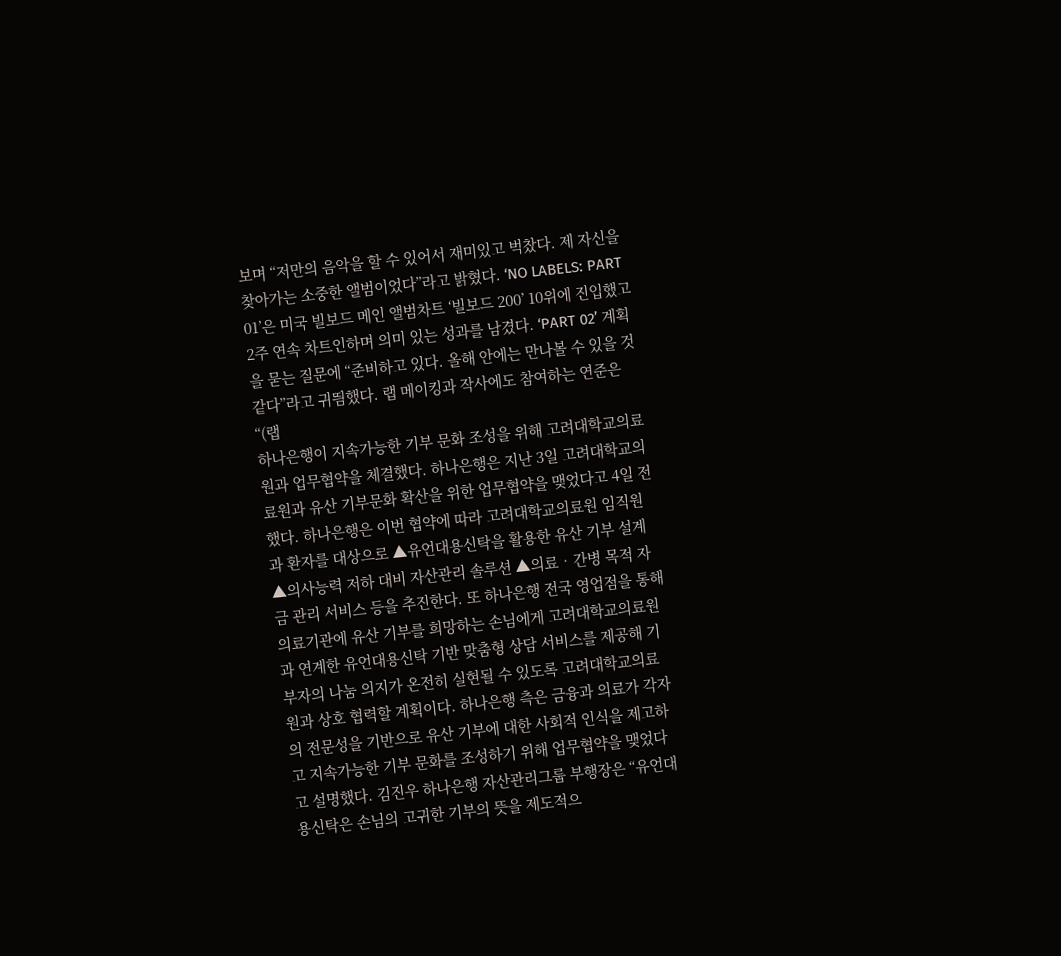보며 “저만의 음악을 할 수 있어서 재미있고 벅찼다. 제 자신을 찾아가는 소중한 앨범이었다”라고 밝혔다. ‘NO LABELS: PART 01’은 미국 빌보드 메인 앨범차트 ‘빌보드 200’ 10위에 진입했고 2주 연속 차트인하며 의미 있는 성과를 남겼다. ‘PART 02’ 계획을 묻는 질문에 “준비하고 있다. 올해 안에는 만나볼 수 있을 것 같다”라고 귀띔했다. 랩 메이킹과 작사에도 참여하는 연준은 “(랩
하나은행이 지속가능한 기부 문화 조성을 위해 고려대학교의료원과 업무협약을 체결했다. 하나은행은 지난 3일 고려대학교의료원과 유산 기부문화 확산을 위한 업무협약을 맺었다고 4일 전했다. 하나은행은 이번 협약에 따라 고려대학교의료원 임직원과 환자를 대상으로 ▲유언대용신탁을 활용한 유산 기부 설계 ▲의사능력 저하 대비 자산관리 솔루션 ▲의료‧간병 목적 자금 관리 서비스 등을 추진한다. 또 하나은행 전국 영업점을 통해 의료기관에 유산 기부를 희망하는 손님에게 고려대학교의료원과 연계한 유언대용신탁 기반 맞춤형 상담 서비스를 제공해 기부자의 나눔 의지가 온전히 실현될 수 있도록 고려대학교의료원과 상호 협력할 계획이다. 하나은행 측은 금융과 의료가 각자의 전문성을 기반으로 유산 기부에 대한 사회적 인식을 제고하고 지속가능한 기부 문화를 조성하기 위해 업무협약을 맺었다고 설명했다. 김진우 하나은행 자산관리그룹 부행장은 “유언대용신탁은 손님의 고귀한 기부의 뜻을 제도적으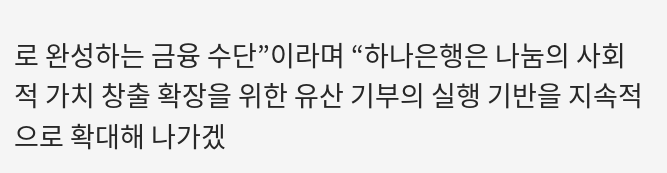로 완성하는 금융 수단”이라며 “하나은행은 나눔의 사회적 가치 창출 확장을 위한 유산 기부의 실행 기반을 지속적으로 확대해 나가겠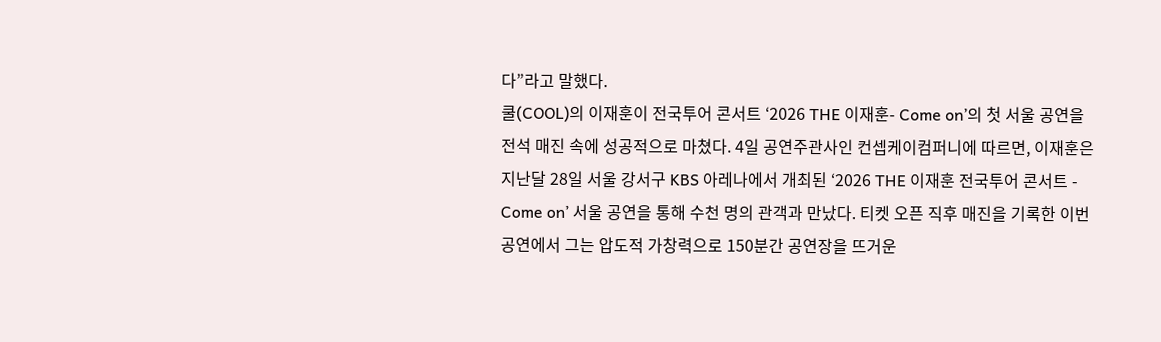다”라고 말했다.
쿨(COOL)의 이재훈이 전국투어 콘서트 ‘2026 THE 이재훈- Come on’의 첫 서울 공연을 전석 매진 속에 성공적으로 마쳤다. 4일 공연주관사인 컨셉케이컴퍼니에 따르면, 이재훈은 지난달 28일 서울 강서구 KBS 아레나에서 개최된 ‘2026 THE 이재훈 전국투어 콘서트 - Come on’ 서울 공연을 통해 수천 명의 관객과 만났다. 티켓 오픈 직후 매진을 기록한 이번 공연에서 그는 압도적 가창력으로 150분간 공연장을 뜨거운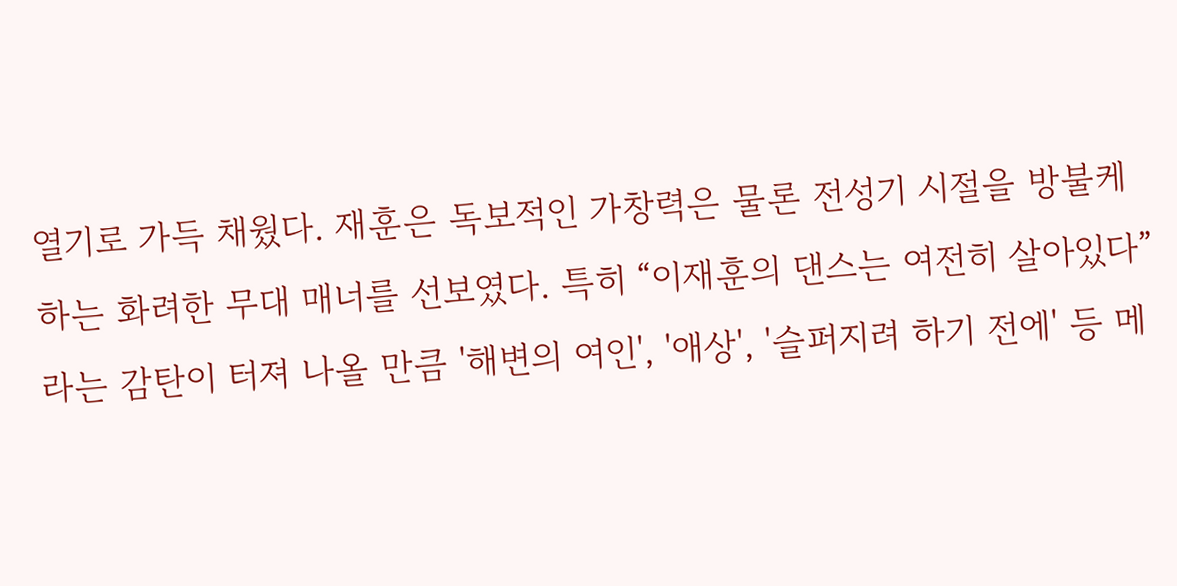열기로 가득 채웠다. 재훈은 독보적인 가창력은 물론 전성기 시절을 방불케 하는 화려한 무대 매너를 선보였다. 특히 “이재훈의 댄스는 여전히 살아있다”라는 감탄이 터져 나올 만큼 '해변의 여인', '애상', '슬퍼지려 하기 전에' 등 메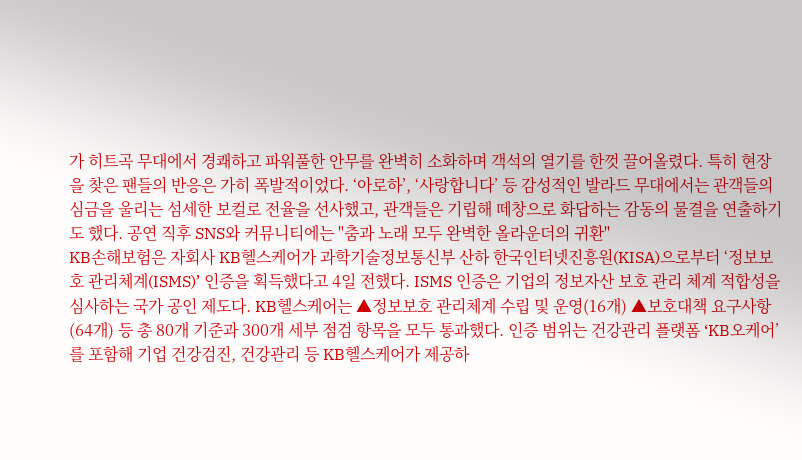가 히트곡 무대에서 경쾌하고 파워풀한 안무를 완벽히 소화하며 객석의 열기를 한껏 끌어올렸다. 특히 현장을 찾은 팬들의 반응은 가히 폭발적이었다. ‘아로하’, ‘사랑합니다’ 등 감성적인 발라드 무대에서는 관객들의 심금을 울리는 섬세한 보컬로 전율을 선사했고, 관객들은 기립해 떼창으로 화답하는 감동의 물결을 연출하기도 했다. 공연 직후 SNS와 커뮤니티에는 "춤과 노래 모두 완벽한 올라운더의 귀환"
KB손해보험은 자회사 KB헬스케어가 과학기술정보통신부 산하 한국인터넷진흥원(KISA)으로부터 ‘정보보호 관리체계(ISMS)’ 인증을 획득했다고 4일 전했다. ISMS 인증은 기업의 정보자산 보호 관리 체계 적합성을 심사하는 국가 공인 제도다. KB헬스케어는 ▲정보보호 관리체계 수립 및 운영(16개) ▲보호대책 요구사항(64개) 등 총 80개 기준과 300개 세부 점검 항목을 모두 통과했다. 인증 범위는 건강관리 플랫폼 ‘KB오케어’를 포함해 기업 건강검진, 건강관리 등 KB헬스케어가 제공하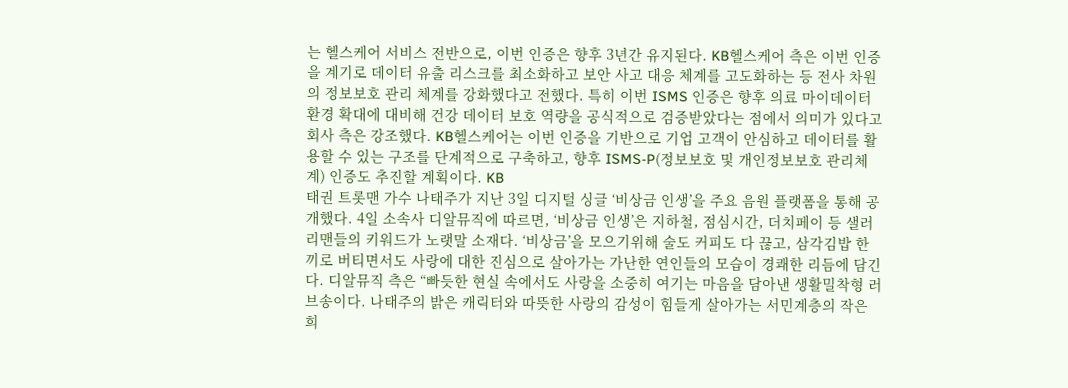는 헬스케어 서비스 전반으로, 이번 인증은 향후 3년간 유지된다. KB헬스케어 측은 이번 인증을 계기로 데이터 유출 리스크를 최소화하고 보안 사고 대응 체계를 고도화하는 등 전사 차원의 정보보호 관리 체계를 강화했다고 전했다. 특히 이번 ISMS 인증은 향후 의료 마이데이터 환경 확대에 대비해 건강 데이터 보호 역량을 공식적으로 검증받았다는 점에서 의미가 있다고 회사 측은 강조했다. KB헬스케어는 이번 인증을 기반으로 기업 고객이 안심하고 데이터를 활용할 수 있는 구조를 단계적으로 구축하고, 향후 ISMS-P(정보보호 및 개인정보보호 관리체계) 인증도 추진할 계획이다. KB
태권 트롯맨 가수 나태주가 지난 3일 디지털 싱글 ‘비상금 인생’을 주요 음원 플랫폼을 통해 공개했다. 4일 소속사 디알뮤직에 따르면, ‘비상금 인생’은 지하철, 점심시간, 더치페이 등 샐러리맨들의 키워드가 노랫말 소재다. ‘비상금’을 모으기위해 술도 커피도 다 끊고, 삼각김밥 한 끼로 버티면서도 사랑에 대한 진심으로 살아가는 가난한 연인들의 모습이 경쾌한 리듬에 담긴다. 디알뮤직 측은 “빠듯한 현실 속에서도 사랑을 소중히 여기는 마음을 담아낸 생활밀착형 러브송이다. 나태주의 밝은 캐릭터와 따뜻한 사랑의 감성이 힘들게 살아가는 서민계층의 작은 희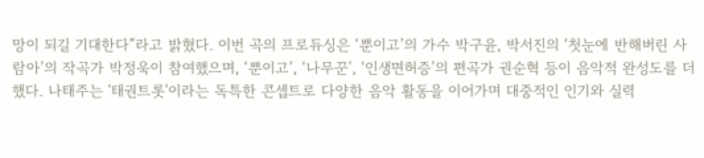망이 되길 기대한다”라고 밝혔다. 이번 곡의 프로듀싱은 ‘뿐이고’의 가수 박구윤, 박서진의 ‘첫눈에 반해버린 사람아’의 작곡가 박정욱이 참여했으며, ‘뿐이고’, ‘나무꾼’, ‘인생면허증’의 편곡가 권순혁 등이 음악적 완성도를 더했다. 나태주는 '태권트롯'이라는 독특한 콘셉트로 다양한 음악 활동을 이어가며 대중적인 인기와 실력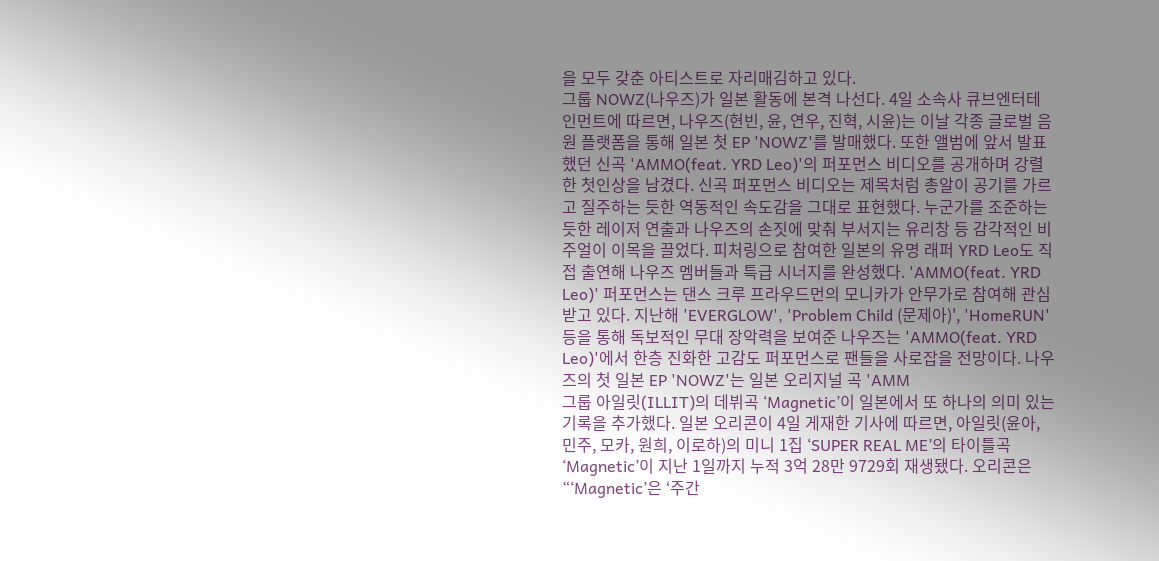을 모두 갖춘 아티스트로 자리매김하고 있다.
그룹 NOWZ(나우즈)가 일본 활동에 본격 나선다. 4일 소속사 큐브엔터테인먼트에 따르면, 나우즈(현빈, 윤, 연우, 진혁, 시윤)는 이날 각종 글로벌 음원 플랫폼을 통해 일본 첫 EP 'NOWZ'를 발매했다. 또한 앨범에 앞서 발표했던 신곡 'AMMO(feat. YRD Leo)'의 퍼포먼스 비디오를 공개하며 강렬한 첫인상을 남겼다. 신곡 퍼포먼스 비디오는 제목처럼 총알이 공기를 가르고 질주하는 듯한 역동적인 속도감을 그대로 표현했다. 누군가를 조준하는 듯한 레이저 연출과 나우즈의 손짓에 맞춰 부서지는 유리창 등 감각적인 비주얼이 이목을 끌었다. 피처링으로 참여한 일본의 유명 래퍼 YRD Leo도 직접 출연해 나우즈 멤버들과 특급 시너지를 완성했다. 'AMMO(feat. YRD Leo)' 퍼포먼스는 댄스 크루 프라우드먼의 모니카가 안무가로 참여해 관심받고 있다. 지난해 'EVERGLOW', 'Problem Child (문제아)', 'HomeRUN' 등을 통해 독보적인 무대 장악력을 보여준 나우즈는 'AMMO(feat. YRD Leo)'에서 한층 진화한 고감도 퍼포먼스로 팬들을 사로잡을 전망이다. 나우즈의 첫 일본 EP 'NOWZ'는 일본 오리지널 곡 'AMM
그룹 아일릿(ILLIT)의 데뷔곡 ‘Magnetic’이 일본에서 또 하나의 의미 있는 기록을 추가했다. 일본 오리콘이 4일 게재한 기사에 따르면, 아일릿(윤아, 민주, 모카, 원희, 이로하)의 미니 1집 ‘SUPER REAL ME’의 타이틀곡 ‘Magnetic’이 지난 1일까지 누적 3억 28만 9729회 재생됐다. 오리콘은 “‘Magnetic’은 ‘주간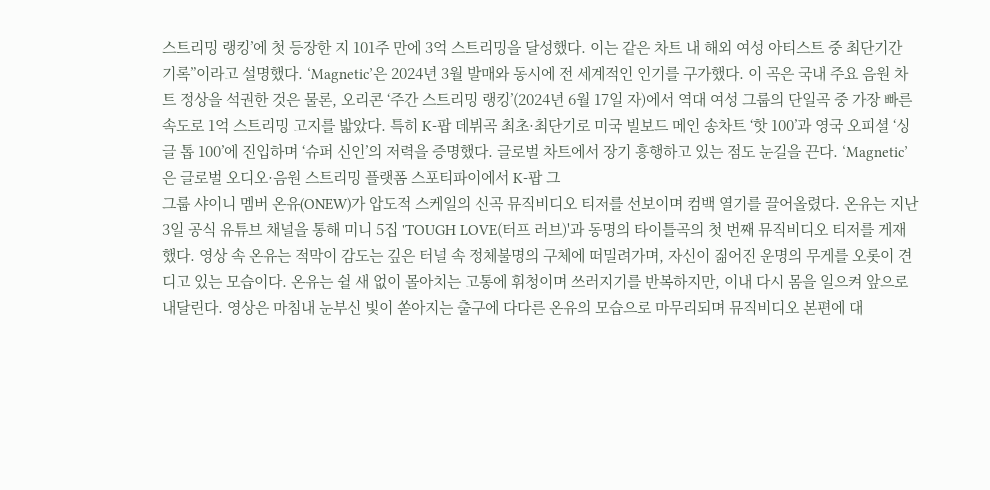스트리밍 랭킹’에 첫 등장한 지 101주 만에 3억 스트리밍을 달성했다. 이는 같은 차트 내 해외 여성 아티스트 중 최단기간 기록”이라고 설명했다. ‘Magnetic’은 2024년 3월 발매와 동시에 전 세계적인 인기를 구가했다. 이 곡은 국내 주요 음원 차트 정상을 석권한 것은 물론, 오리콘 ‘주간 스트리밍 랭킹’(2024년 6월 17일 자)에서 역대 여성 그룹의 단일곡 중 가장 빠른 속도로 1억 스트리밍 고지를 밟았다. 특히 K-팝 데뷔곡 최초·최단기로 미국 빌보드 메인 송차트 ‘핫 100’과 영국 오피셜 ‘싱글 톱 100’에 진입하며 ‘슈퍼 신인’의 저력을 증명했다. 글로벌 차트에서 장기 흥행하고 있는 점도 눈길을 끈다. ‘Magnetic’은 글로벌 오디오·음원 스트리밍 플랫폼 스포티파이에서 K-팝 그
그룹 샤이니 멤버 온유(ONEW)가 압도적 스케일의 신곡 뮤직비디오 티저를 선보이며 컴백 열기를 끌어올렸다. 온유는 지난 3일 공식 유튜브 채널을 통해 미니 5집 'TOUGH LOVE(터프 러브)'과 동명의 타이틀곡의 첫 번째 뮤직비디오 티저를 게재했다. 영상 속 온유는 적막이 감도는 깊은 터널 속 정체불명의 구체에 떠밀려가며, 자신이 짊어진 운명의 무게를 오롯이 견디고 있는 모습이다. 온유는 쉴 새 없이 몰아치는 고통에 휘청이며 쓰러지기를 반복하지만, 이내 다시 몸을 일으켜 앞으로 내달린다. 영상은 마침내 눈부신 빛이 쏟아지는 출구에 다다른 온유의 모습으로 마무리되며 뮤직비디오 본편에 대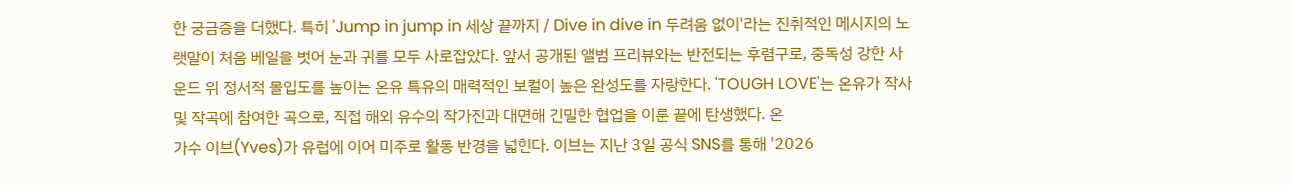한 궁금증을 더했다. 특히 'Jump in jump in 세상 끝까지 / Dive in dive in 두려움 없이'라는 진취적인 메시지의 노랫말이 처음 베일을 벗어 눈과 귀를 모두 사로잡았다. 앞서 공개된 앨범 프리뷰와는 반전되는 후렴구로, 중독성 강한 사운드 위 정서적 몰입도를 높이는 온유 특유의 매력적인 보컬이 높은 완성도를 자랑한다. 'TOUGH LOVE'는 온유가 작사 및 작곡에 참여한 곡으로, 직접 해외 유수의 작가진과 대면해 긴밀한 협업을 이룬 끝에 탄생했다. 온
가수 이브(Yves)가 유럽에 이어 미주로 활동 반경을 넓힌다. 이브는 지난 3일 공식 SNS를 통해 '2026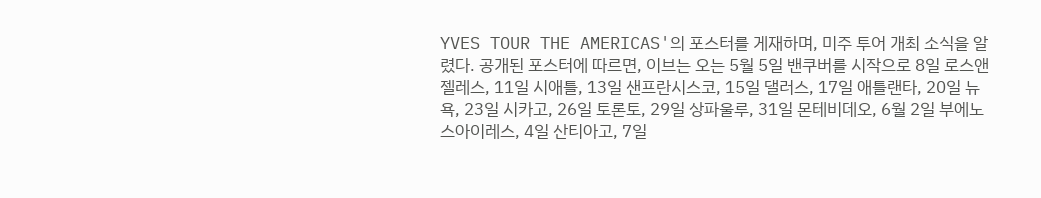YVES TOUR THE AMERICAS'의 포스터를 게재하며, 미주 투어 개최 소식을 알렸다. 공개된 포스터에 따르면, 이브는 오는 5월 5일 밴쿠버를 시작으로 8일 로스앤젤레스, 11일 시애틀, 13일 샌프란시스코, 15일 댈러스, 17일 애틀랜타, 20일 뉴욕, 23일 시카고, 26일 토론토, 29일 상파울루, 31일 몬테비데오, 6월 2일 부에노스아이레스, 4일 산티아고, 7일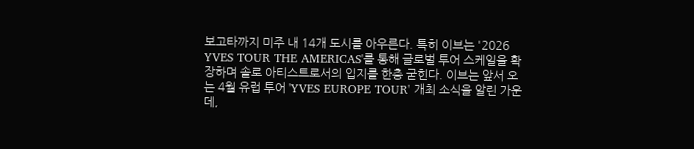보고타까지 미주 내 14개 도시를 아우른다. 특히 이브는 '2026 YVES TOUR THE AMERICAS'를 통해 글로벌 투어 스케일을 확장하며 솔로 아티스트로서의 입지를 한층 굳힌다. 이브는 앞서 오는 4월 유럽 투어 'YVES EUROPE TOUR' 개최 소식을 알린 가운데,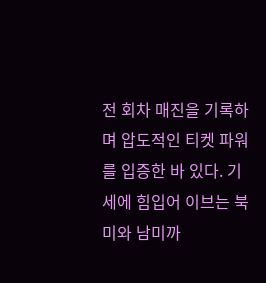전 회차 매진을 기록하며 압도적인 티켓 파워를 입증한 바 있다. 기세에 힘입어 이브는 북미와 남미까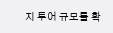지 투어 규모를 확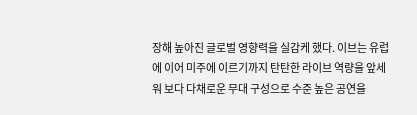장해 높아진 글로벌 영향력을 실감케 했다. 이브는 유럽에 이어 미주에 이르기까지 탄탄한 라이브 역량을 앞세워 보다 다채로운 무대 구성으로 수준 높은 공연을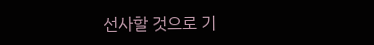선사할 것으로 기